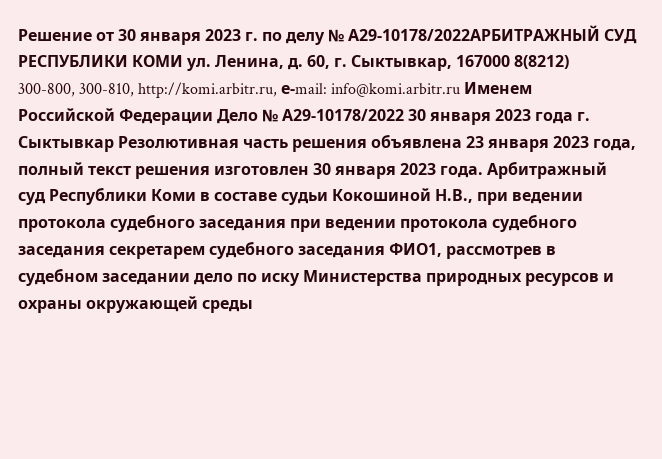Решение от 30 января 2023 г. по делу № А29-10178/2022АРБИТРАЖНЫЙ СУД РЕСПУБЛИКИ КОМИ ул. Ленина, д. 60, г. Сыктывкар, 167000 8(8212) 300-800, 300-810, http://komi.arbitr.ru, е-mail: info@komi.arbitr.ru Именем Российской Федерации Дело № А29-10178/2022 30 января 2023 года г. Сыктывкар Резолютивная часть решения объявлена 23 января 2023 года, полный текст решения изготовлен 30 января 2023 года. Арбитражный суд Республики Коми в составе судьи Кокошиной Н.В., при ведении протокола судебного заседания при ведении протокола судебного заседания секретарем судебного заседания ФИО1, рассмотрев в судебном заседании дело по иску Министерства природных ресурсов и охраны окружающей среды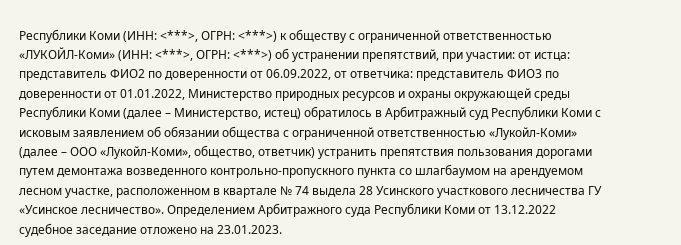Республики Коми (ИНН: <***>, ОГРН: <***>) к обществу с ограниченной ответственностью «ЛУКОЙЛ-Коми» (ИНН: <***>, ОГРН: <***>) об устранении препятствий, при участии: от истца: представитель ФИО2 по доверенности от 06.09.2022, от ответчика: представитель ФИО3 по доверенности от 01.01.2022, Министерство природных ресурсов и охраны окружающей среды Республики Коми (далее – Министерство, истец) обратилось в Арбитражный суд Республики Коми с исковым заявлением об обязании общества с ограниченной ответственностью «Лукойл-Коми» (далее – ООО «Лукойл-Коми», общество, ответчик) устранить препятствия пользования дорогами путем демонтажа возведенного контрольно-пропускного пункта со шлагбаумом на арендуемом лесном участке, расположенном в квартале № 74 выдела 28 Усинского участкового лесничества ГУ «Усинское лесничество». Определением Арбитражного суда Республики Коми от 13.12.2022 судебное заседание отложено на 23.01.2023.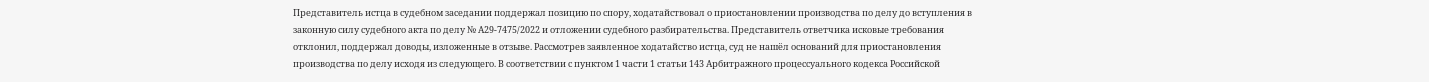Представитель истца в судебном заседании поддержал позицию по спору, ходатайствовал о приостановлении производства по делу до вступления в законную силу судебного акта по делу № А29-7475/2022 и отложении судебного разбирательства. Представитель ответчика исковые требования отклонил, поддержал доводы, изложенные в отзыве. Рассмотрев заявленное ходатайство истца, суд не нашёл оснований для приостановления производства по делу исходя из следующего. В соответствии с пунктом 1 части 1 статьи 143 Арбитражного процессуального кодекса Российской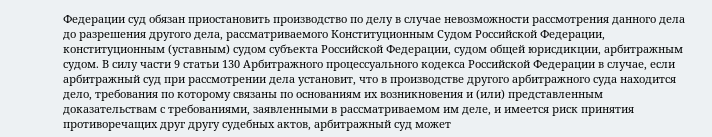Федерации суд обязан приостановить производство по делу в случае невозможности рассмотрения данного дела до разрешения другого дела, рассматриваемого Конституционным Судом Российской Федерации, конституционным (уставным) судом субъекта Российской Федерации, судом общей юрисдикции, арбитражным судом. В силу части 9 статьи 130 Арбитражного процессуального кодекса Российской Федерации в случае, если арбитражный суд при рассмотрении дела установит, что в производстве другого арбитражного суда находится дело, требования по которому связаны по основаниям их возникновения и (или) представленным доказательствам с требованиями, заявленными в рассматриваемом им деле, и имеется риск принятия противоречащих друг другу судебных актов, арбитражный суд может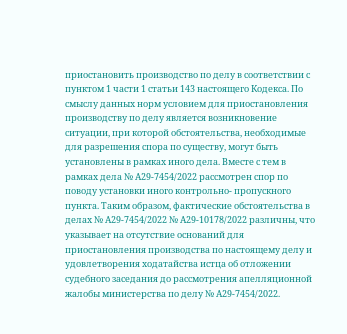приостановить производство по делу в соответствии с пунктом 1 части 1 статьи 143 настоящего Кодекса. По смыслу данных норм условием для приостановления производству по делу является возникновение ситуации, при которой обстоятельства, необходимые для разрешения спора по существу, могут быть установлены в рамках иного дела. Вместе с тем в рамках дела № А29-7454/2022 рассмотрен спор по поводу установки иного контрольно- пропускного пункта. Таким образом, фактические обстоятельства в делах № А29-7454/2022 № А29-10178/2022 различны, что указывает на отсутствие оснований для приостановления производства по настоящему делу и удовлетворения ходатайства истца об отложении судебного заседания до рассмотрения апелляционной жалобы министерства по делу № А29-7454/2022.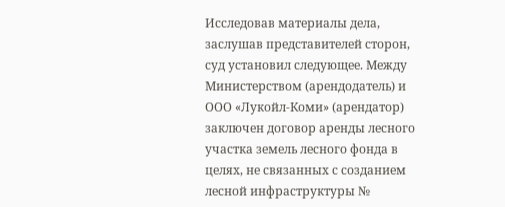Исследовав материалы дела, заслушав представителей сторон, суд установил следующее. Между Министерством (арендодатель) и ООО «Лукойл-Коми» (арендатор) заключен договор аренды лесного участка земель лесного фонда в целях, не связанных с созданием лесной инфраструктуры №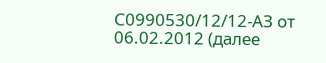С0990530/12/12-АЗ от 06.02.2012 (далее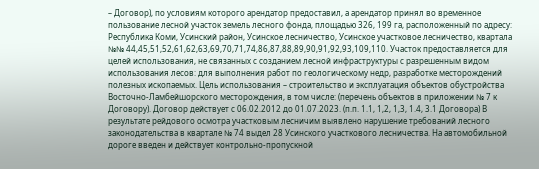– Договор), по условиям которого арендатор предоставил, а арендатор принял во временное пользование лесной участок земель лесного фонда, площадью 326, 199 га, расположенный по адресу: Республика Коми, Усинский район, Усинское лесничество, Усинское участковое лесничество, квартала №№ 44,45,51,52,61,62,63,69,70,71,74,86,87,88,89,90,91,92,93,109,110. Участок предоставляется для целей использования, не связанных с созданием лесной инфраструктуры с разрешенным видом использования лесов: для выполнения работ по геологическому недр, разработке месторождений полезных ископаемых. Цель использования – строительство и эксплуатация объектов обустройства Восточно-Ламбейшорского месторождения, в том числе: (перечень объектов в приложении № 7 к Договору). Договор действует с 06.02.2012 до 01.07.2023. (п.п. 1.1, 1,2, 1,3, 1.4, 3.1 Договора) В результате рейдового осмотра участковым лесничим выявлено нарушение требований лесного законодательства в квартале № 74 выдел 28 Усинского участкового лесничества. На автомобильной дороге введен и действует контрольно-пропускной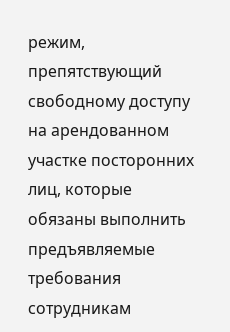режим, препятствующий свободному доступу на арендованном участке посторонних лиц, которые обязаны выполнить предъявляемые требования сотрудникам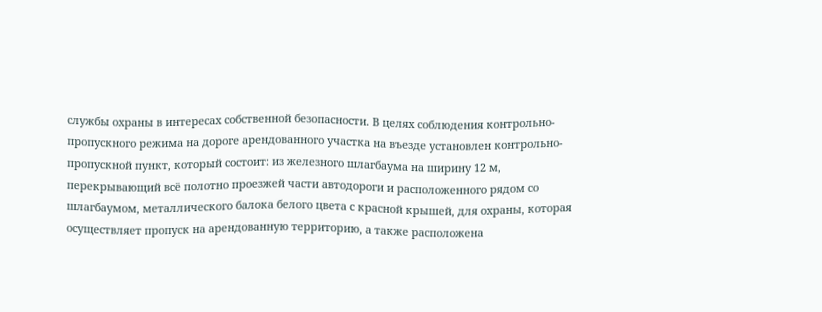службы охраны в интересах собственной безопасности. В целях соблюдения контрольно-пропускного режима на дороге арендованного участка на въезде установлен контрольно-пропускной пункт, который состоит: из железного шлагбаума на ширину 12 м, перекрывающий всё полотно проезжей части автодороги и расположенного рядом со шлагбаумом, металлического балока белого цвета с красной крышей, для охраны, которая осуществляет пропуск на арендованную территорию, а также расположена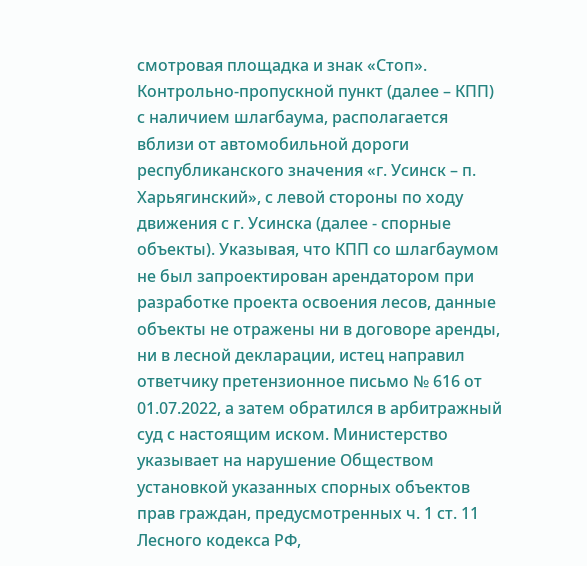смотровая площадка и знак «Стоп». Контрольно-пропускной пункт (далее – КПП) с наличием шлагбаума, располагается вблизи от автомобильной дороги республиканского значения «г. Усинск – п. Харьягинский», с левой стороны по ходу движения с г. Усинска (далее - спорные объекты). Указывая, что КПП со шлагбаумом не был запроектирован арендатором при разработке проекта освоения лесов, данные объекты не отражены ни в договоре аренды, ни в лесной декларации, истец направил ответчику претензионное письмо № 616 от 01.07.2022, а затем обратился в арбитражный суд с настоящим иском. Министерство указывает на нарушение Обществом установкой указанных спорных объектов прав граждан, предусмотренных ч. 1 ст. 11 Лесного кодекса РФ,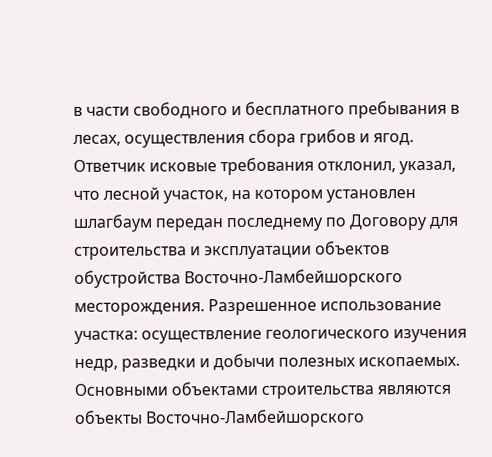в части свободного и бесплатного пребывания в лесах, осуществления сбора грибов и ягод. Ответчик исковые требования отклонил, указал, что лесной участок, на котором установлен шлагбаум передан последнему по Договору для строительства и эксплуатации объектов обустройства Восточно-Ламбейшорского месторождения. Разрешенное использование участка: осуществление геологического изучения недр, разведки и добычи полезных ископаемых. Основными объектами строительства являются объекты Восточно-Ламбейшорского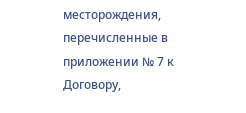месторождения, перечисленные в приложении № 7 к Договору,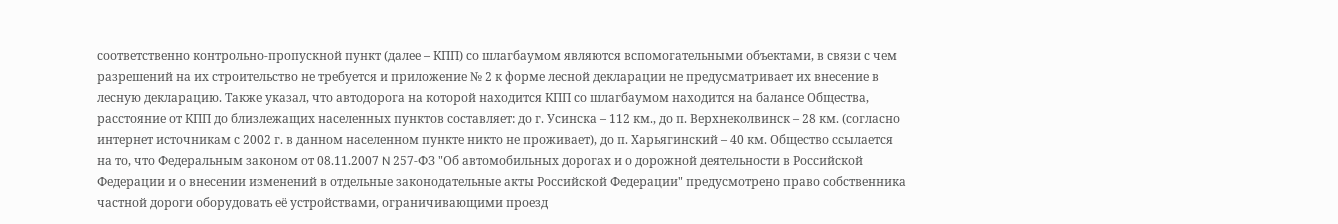соответственно контрольно-пропускной пункт (далее – КПП) со шлагбаумом являются вспомогательными объектами, в связи с чем разрешений на их строительство не требуется и приложение № 2 к форме лесной декларации не предусматривает их внесение в лесную декларацию. Также указал, что автодорога на которой находится КПП со шлагбаумом находится на балансе Общества, расстояние от КПП до близлежащих населенных пунктов составляет: до г. Усинска – 112 км., до п. Верхнеколвинск – 28 км. (согласно интернет источникам с 2002 г. в данном населенном пункте никто не проживает), до п. Харьягинский – 40 км. Общество ссылается на то, что Федеральным законом от 08.11.2007 N 257-ФЗ "Об автомобильных дорогах и о дорожной деятельности в Российской Федерации и о внесении изменений в отдельные законодательные акты Российской Федерации" предусмотрено право собственника частной дороги оборудовать её устройствами, ограничивающими проезд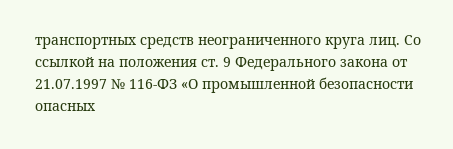транспортных средств неограниченного круга лиц. Со ссылкой на положения ст. 9 Федерального закона от 21.07.1997 № 116-ФЗ «О промышленной безопасности опасных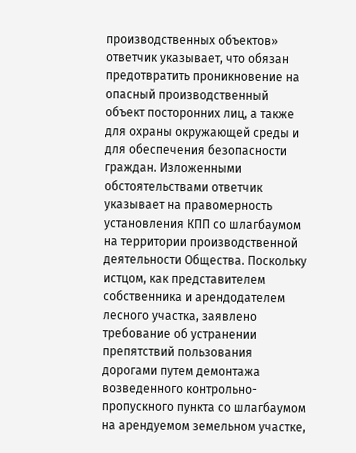производственных объектов» ответчик указывает, что обязан предотвратить проникновение на опасный производственный объект посторонних лиц, а также для охраны окружающей среды и для обеспечения безопасности граждан. Изложенными обстоятельствами ответчик указывает на правомерность установления КПП со шлагбаумом на территории производственной деятельности Общества. Поскольку истцом, как представителем собственника и арендодателем лесного участка, заявлено требование об устранении препятствий пользования дорогами путем демонтажа возведенного контрольно-пропускного пункта со шлагбаумом на арендуемом земельном участке,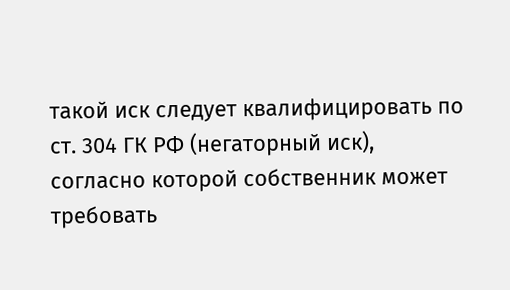такой иск следует квалифицировать по ст. 304 ГК РФ (негаторный иск), согласно которой собственник может требовать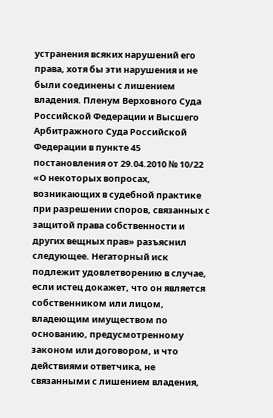устранения всяких нарушений его права, хотя бы эти нарушения и не были соединены с лишением владения. Пленум Верховного Суда Российской Федерации и Высшего Арбитражного Суда Российской Федерации в пункте 45 постановления от 29.04.2010 № 10/22 «О некоторых вопросах, возникающих в судебной практике при разрешении споров, связанных с защитой права собственности и других вещных прав» разъяснил следующее. Негаторный иск подлежит удовлетворению в случае, если истец докажет, что он является собственником или лицом, владеющим имуществом по основанию, предусмотренному законом или договором, и что действиями ответчика, не связанными с лишением владения,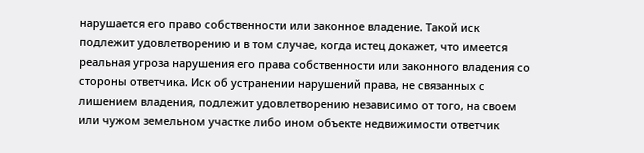нарушается его право собственности или законное владение. Такой иск подлежит удовлетворению и в том случае, когда истец докажет, что имеется реальная угроза нарушения его права собственности или законного владения со стороны ответчика. Иск об устранении нарушений права, не связанных с лишением владения, подлежит удовлетворению независимо от того, на своем или чужом земельном участке либо ином объекте недвижимости ответчик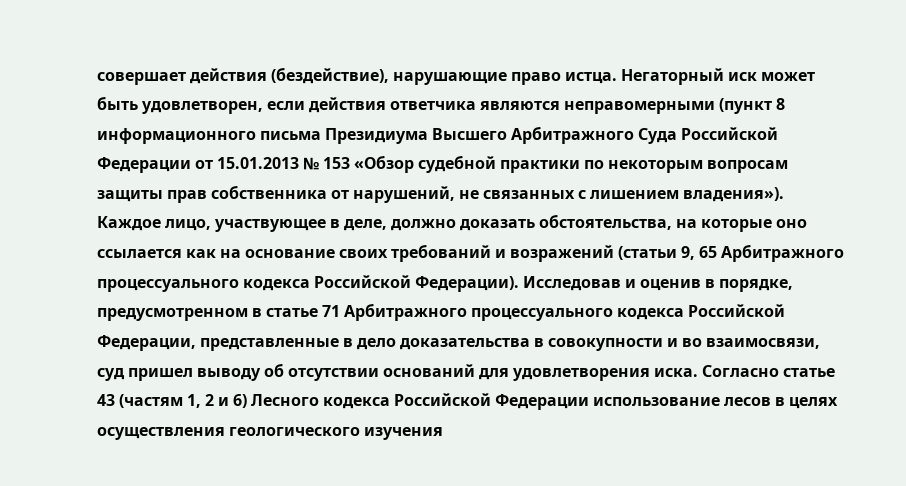совершает действия (бездействие), нарушающие право истца. Негаторный иск может быть удовлетворен, если действия ответчика являются неправомерными (пункт 8 информационного письма Президиума Высшего Арбитражного Суда Российской Федерации от 15.01.2013 № 153 «Обзор судебной практики по некоторым вопросам защиты прав собственника от нарушений, не связанных с лишением владения»). Каждое лицо, участвующее в деле, должно доказать обстоятельства, на которые оно ссылается как на основание своих требований и возражений (статьи 9, 65 Арбитражного процессуального кодекса Российской Федерации). Исследовав и оценив в порядке, предусмотренном в статье 71 Арбитражного процессуального кодекса Российской Федерации, представленные в дело доказательства в совокупности и во взаимосвязи, суд пришел выводу об отсутствии оснований для удовлетворения иска. Согласно статье 43 (частям 1, 2 и 6) Лесного кодекса Российской Федерации использование лесов в целях осуществления геологического изучения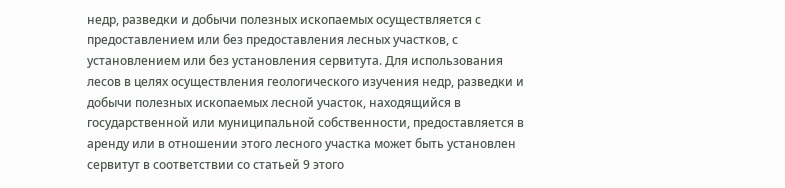недр, разведки и добычи полезных ископаемых осуществляется с предоставлением или без предоставления лесных участков, с установлением или без установления сервитута. Для использования лесов в целях осуществления геологического изучения недр, разведки и добычи полезных ископаемых лесной участок, находящийся в государственной или муниципальной собственности, предоставляется в аренду или в отношении этого лесного участка может быть установлен сервитут в соответствии со статьей 9 этого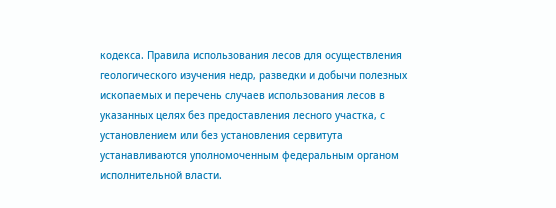кодекса. Правила использования лесов для осуществления геологического изучения недр, разведки и добычи полезных ископаемых и перечень случаев использования лесов в указанных целях без предоставления лесного участка, с установлением или без установления сервитута устанавливаются уполномоченным федеральным органом исполнительной власти.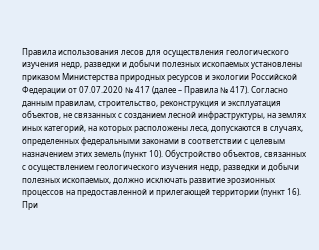Правила использования лесов для осуществления геологического изучения недр, разведки и добычи полезных ископаемых установлены приказом Министерства природных ресурсов и экологии Российской Федерации от 07.07.2020 № 417 (далее – Правила № 417). Согласно данным правилам, строительство, реконструкция и эксплуатация объектов, не связанных с созданием лесной инфраструктуры, на землях иных категорий, на которых расположены леса, допускаются в случаях, определенных федеральными законами в соответствии с целевым назначением этих земель (пункт 10). Обустройство объектов, связанных с осуществлением геологического изучения недр, разведки и добычи полезных ископаемых, должно исключать развитие эрозионных процессов на предоставленной и прилегающей территории (пункт 16). При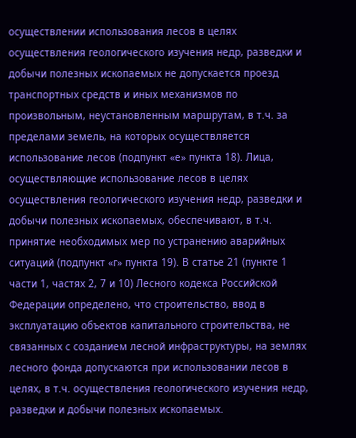осуществлении использования лесов в целях осуществления геологического изучения недр, разведки и добычи полезных ископаемых не допускается проезд транспортных средств и иных механизмов по произвольным, неустановленным маршрутам, в т.ч. за пределами земель, на которых осуществляется использование лесов (подпункт «е» пункта 18). Лица, осуществляющие использование лесов в целях осуществления геологического изучения недр, разведки и добычи полезных ископаемых, обеспечивают, в т.ч. принятие необходимых мер по устранению аварийных ситуаций (подпункт «г» пункта 19). В статье 21 (пункте 1 части 1, частях 2, 7 и 10) Лесного кодекса Российской Федерации определено, что строительство, ввод в эксплуатацию объектов капитального строительства, не связанных с созданием лесной инфраструктуры, на землях лесного фонда допускаются при использовании лесов в целях, в т.ч. осуществления геологического изучения недр, разведки и добычи полезных ископаемых.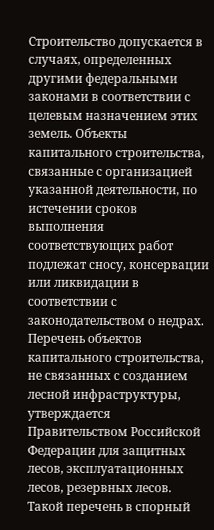Строительство допускается в случаях, определенных другими федеральными законами в соответствии с целевым назначением этих земель. Объекты капитального строительства, связанные с организацией указанной деятельности, по истечении сроков выполнения соответствующих работ подлежат сносу, консервации или ликвидации в соответствии с законодательством о недрах. Перечень объектов капитального строительства, не связанных с созданием лесной инфраструктуры, утверждается Правительством Российской Федерации для защитных лесов, эксплуатационных лесов, резервных лесов. Такой перечень в спорный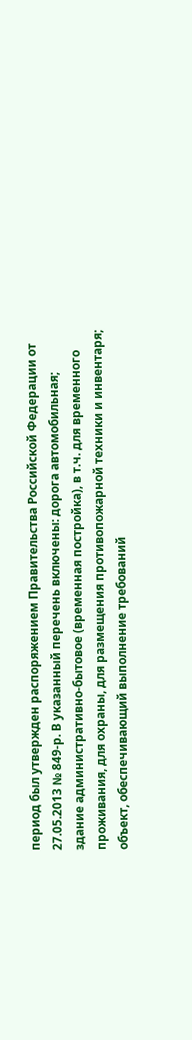период был утвержден распоряжением Правительства Российской Федерации от 27.05.2013 № 849-р. В указанный перечень включены: дорога автомобильная; здание административно-бытовое (временная постройка), в т.ч. для временного проживания, для охраны, для размещения противопожарной техники и инвентаря; объект, обеспечивающий выполнение требований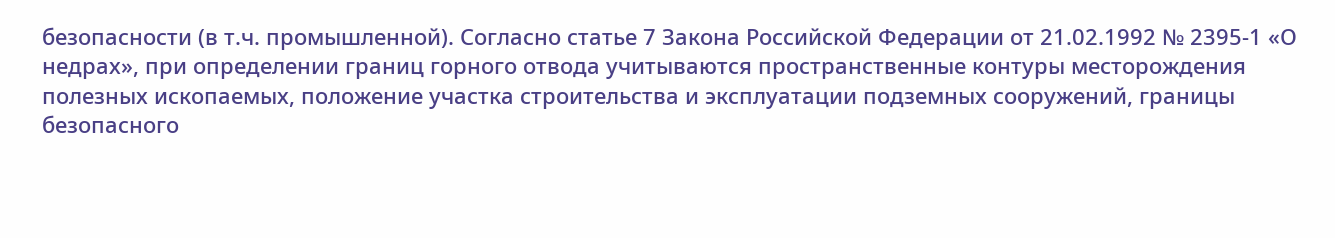безопасности (в т.ч. промышленной). Согласно статье 7 Закона Российской Федерации от 21.02.1992 № 2395-1 «О недрах», при определении границ горного отвода учитываются пространственные контуры месторождения полезных ископаемых, положение участка строительства и эксплуатации подземных сооружений, границы безопасного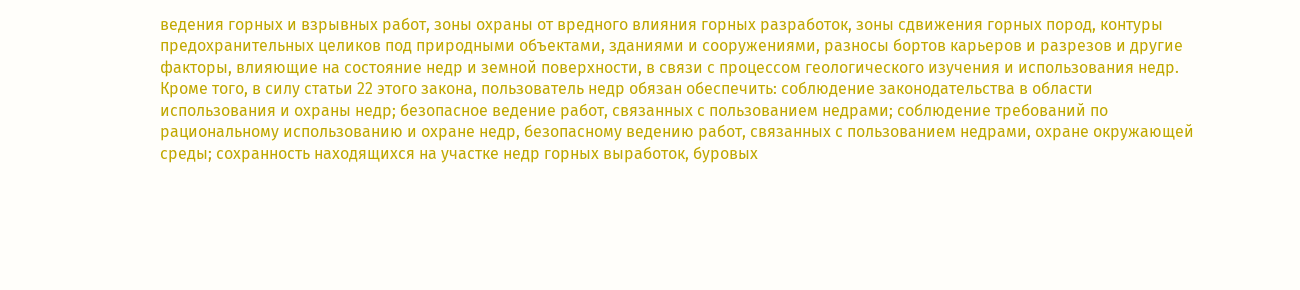ведения горных и взрывных работ, зоны охраны от вредного влияния горных разработок, зоны сдвижения горных пород, контуры предохранительных целиков под природными объектами, зданиями и сооружениями, разносы бортов карьеров и разрезов и другие факторы, влияющие на состояние недр и земной поверхности, в связи с процессом геологического изучения и использования недр. Кроме того, в силу статьи 22 этого закона, пользователь недр обязан обеспечить: соблюдение законодательства в области использования и охраны недр; безопасное ведение работ, связанных с пользованием недрами; соблюдение требований по рациональному использованию и охране недр, безопасному ведению работ, связанных с пользованием недрами, охране окружающей среды; сохранность находящихся на участке недр горных выработок, буровых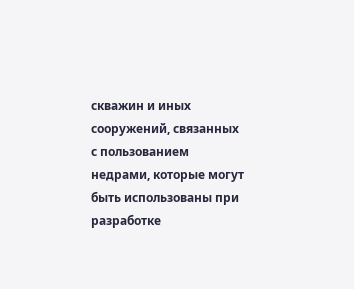скважин и иных сооружений, связанных с пользованием недрами, которые могут быть использованы при разработке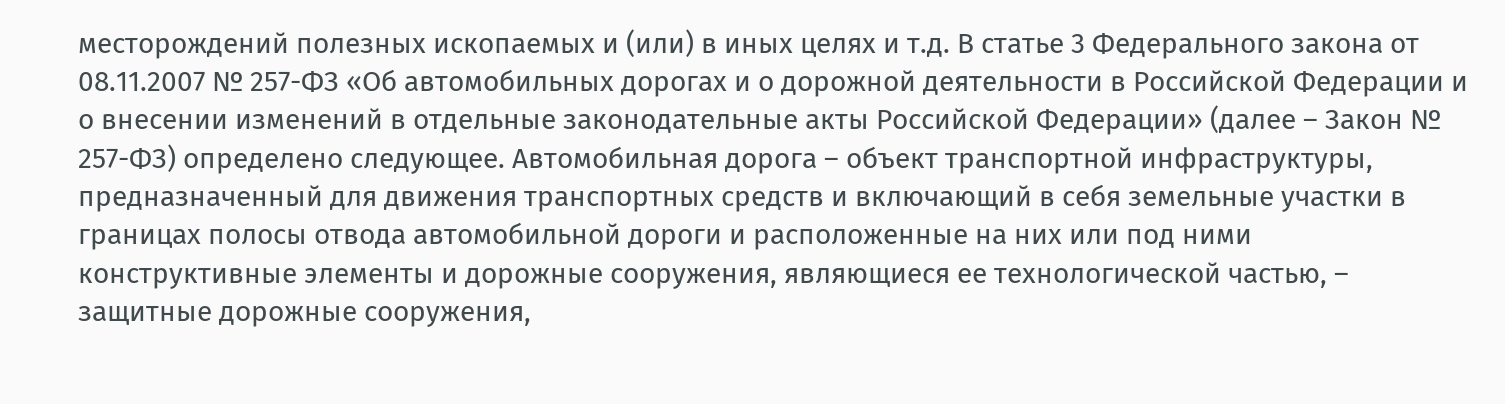месторождений полезных ископаемых и (или) в иных целях и т.д. В статье 3 Федерального закона от 08.11.2007 № 257-ФЗ «Об автомобильных дорогах и о дорожной деятельности в Российской Федерации и о внесении изменений в отдельные законодательные акты Российской Федерации» (далее – Закон № 257-ФЗ) определено следующее. Автомобильная дорога – объект транспортной инфраструктуры, предназначенный для движения транспортных средств и включающий в себя земельные участки в границах полосы отвода автомобильной дороги и расположенные на них или под ними конструктивные элементы и дорожные сооружения, являющиеся ее технологической частью, – защитные дорожные сооружения,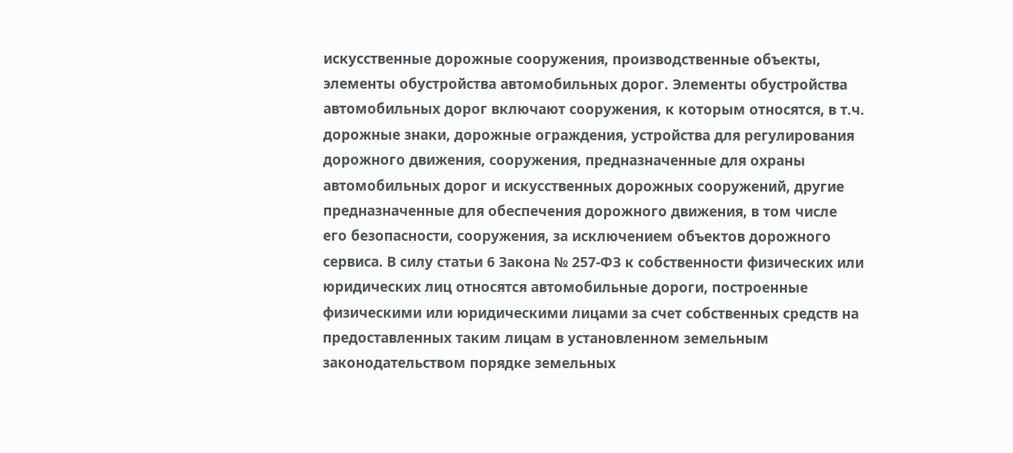искусственные дорожные сооружения, производственные объекты, элементы обустройства автомобильных дорог. Элементы обустройства автомобильных дорог включают сооружения, к которым относятся, в т.ч. дорожные знаки, дорожные ограждения, устройства для регулирования дорожного движения, сооружения, предназначенные для охраны автомобильных дорог и искусственных дорожных сооружений, другие предназначенные для обеспечения дорожного движения, в том числе его безопасности, сооружения, за исключением объектов дорожного сервиса. В силу статьи 6 Закона № 257-ФЗ к собственности физических или юридических лиц относятся автомобильные дороги, построенные физическими или юридическими лицами за счет собственных средств на предоставленных таким лицам в установленном земельным законодательством порядке земельных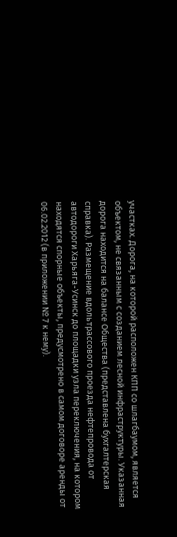участках. Дорога, на которой расположен КПП со шлагбаумом, является объектом, не связанным с созданием лесной инфраструктуры. Указанная дорога находится на балансе Общества (представлена бухгалтерская справка). Размещение вдольтрассового проезда нефтепровода от автодороги Харьяга-Усинск до площадки узла переключения, на котором находятся спорные объекты, предусмотрено в самом договоре аренды от 06.02.2012 (в приложении № 7 к нему).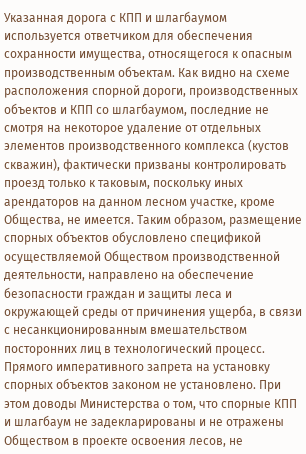Указанная дорога с КПП и шлагбаумом используется ответчиком для обеспечения сохранности имущества, относящегося к опасным производственным объектам. Как видно на схеме расположения спорной дороги, производственных объектов и КПП со шлагбаумом, последние не смотря на некоторое удаление от отдельных элементов производственного комплекса (кустов скважин), фактически призваны контролировать проезд только к таковым, поскольку иных арендаторов на данном лесном участке, кроме Общества, не имеется. Таким образом, размещение спорных объектов обусловлено спецификой осуществляемой Обществом производственной деятельности, направлено на обеспечение безопасности граждан и защиты леса и окружающей среды от причинения ущерба, в связи с несанкционированным вмешательством посторонних лиц в технологический процесс. Прямого императивного запрета на установку спорных объектов законом не установлено. При этом доводы Министерства о том, что спорные КПП и шлагбаум не задекларированы и не отражены Обществом в проекте освоения лесов, не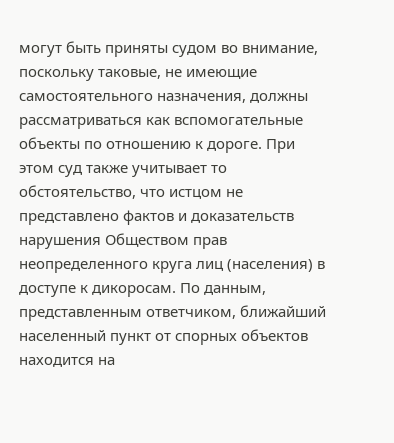могут быть приняты судом во внимание, поскольку таковые, не имеющие самостоятельного назначения, должны рассматриваться как вспомогательные объекты по отношению к дороге. При этом суд также учитывает то обстоятельство, что истцом не представлено фактов и доказательств нарушения Обществом прав неопределенного круга лиц (населения) в доступе к дикоросам. По данным, представленным ответчиком, ближайший населенный пункт от спорных объектов находится на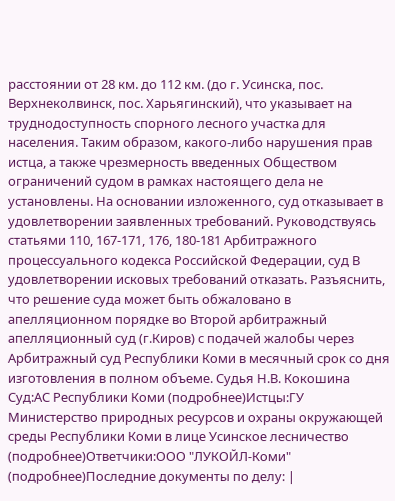расстоянии от 28 км. до 112 км. (до г. Усинска, пос. Верхнеколвинск, пос. Харьягинский), что указывает на труднодоступность спорного лесного участка для населения. Таким образом, какого-либо нарушения прав истца, а также чрезмерность введенных Обществом ограничений судом в рамках настоящего дела не установлены. На основании изложенного, суд отказывает в удовлетворении заявленных требований. Руководствуясь статьями 110, 167-171, 176, 180-181 Арбитражного процессуального кодекса Российской Федерации, суд В удовлетворении исковых требований отказать. Разъяснить, что решение суда может быть обжаловано в апелляционном порядке во Второй арбитражный апелляционный суд (г.Киров) с подачей жалобы через Арбитражный суд Республики Коми в месячный срок со дня изготовления в полном объеме. Судья Н.В. Кокошина Суд:АС Республики Коми (подробнее)Истцы:ГУ Министерство природных ресурсов и охраны окружающей среды Республики Коми в лице Усинское лесничество (подробнее)Ответчики:ООО "ЛУКОЙЛ-Коми" (подробнее)Последние документы по делу: |